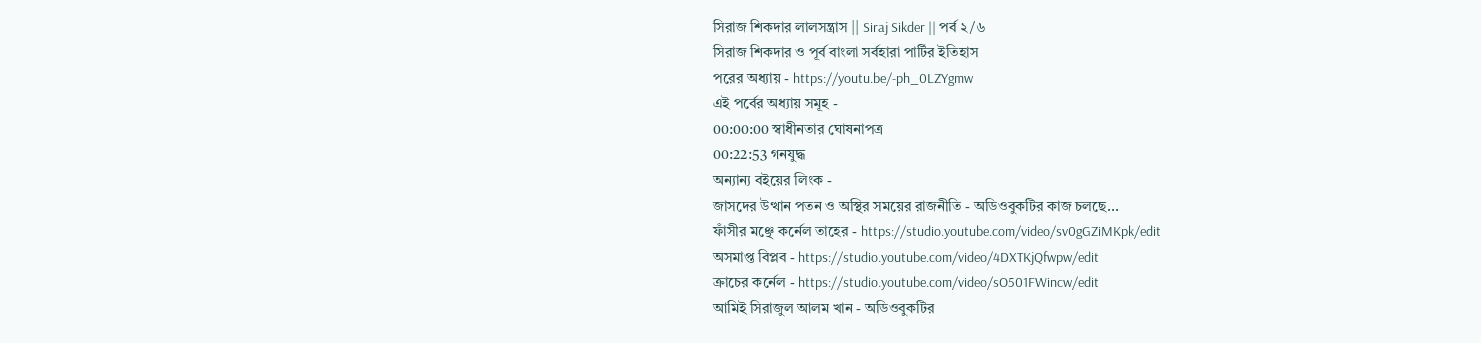সিরাজ শিকদার লালসন্ত্রাস || Siraj Sikder || পর্ব ২/৬
সিরাজ শিকদার ও পূর্ব বাংলা সর্বহারা পার্টির ইতিহাস
পরের অধ্যায় - https://youtu.be/-ph_0LZYgmw
এই পর্বের অধ্যায় সমূহ -
00:00:00 স্বাধীনতার ঘোষনাপত্র
00:22:53 গনযুদ্ধ
অন্যান্য বইয়ের লিংক -
জাসদের উত্থান পতন ও অস্থির সময়ের রাজনীতি - অডিওবুকটির কাজ চলছে...
ফাঁসীর মঞ্ছে কর্নেল তাহের - https://studio.youtube.com/video/sv0gGZiMKpk/edit
অসমাপ্ত বিপ্লব - https://studio.youtube.com/video/4DXTKjQfwpw/edit
ক্রাচের কর্নেল - https://studio.youtube.com/video/sO501FWincw/edit
আমিই সিরাজুল আলম খান - অডিওবুকটির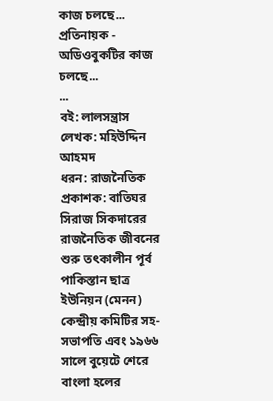কাজ চলছে...
প্রতিনায়ক - অডিওবুকটির কাজ চলছে...
...
বই: লালসন্ত্রাস
লেখক: মহিউদ্দিন আহমদ
ধরন: রাজনৈতিক
প্রকাশক: বাতিঘর
সিরাজ সিকদারের রাজনৈতিক জীবনের শুরু তৎকালীন পূর্ব পাকিস্তান ছাত্র ইউনিয়ন (মেনন) কেন্দ্রীয় কমিটির সহ-সভাপতি এবং ১৯৬৬ সালে বুয়েটে শেরে বাংলা হলের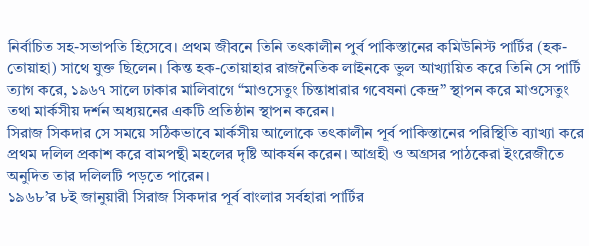নির্বাচিত সহ-সভাপতি হিসেবে। প্রথম জীবনে তিনি তৎকালীন পুর্ব পাকিস্তানের কমিউনিস্ট পার্টির (হক-তোয়াহা) সাথে যুক্ত ছিলেন। কিন্ত হক-তোয়াহার রাজনৈতিক লাইনকে ভুল আখ্যায়িত করে তিনি সে পার্টি ত্যাগ করে, ১৯৬৭ সালে ঢাকার মালিবাগে “মাওসেতুং চিন্তাধারার গবেষনা কেন্দ্র” স্থাপন করে মাওসেতুং তথা মার্কসীয় দর্শন অধ্যয়নের একটি প্রতিষ্ঠান স্থাপন করেন।
সিরাজ সিকদার সে সময়ে সঠিকভাবে মার্কসীয় আলোকে তৎকালীন পূর্ব পাকিস্তানের পরিস্থিতি ব্যাখ্যা করে প্রথম দলিল প্রকাশ করে বামপন্থী মহলের দৃষ্টি আকর্ষন করেন। আগ্রহী ও অগ্রসর পাঠকেরা ইংরেজীতে অনুদিত তার দলিলটি পড়তে পারেন।
১৯৬৮’র ৮ই জানুয়ারী সিরাজ সিকদার পূর্ব বাংলার সর্বহারা পার্টির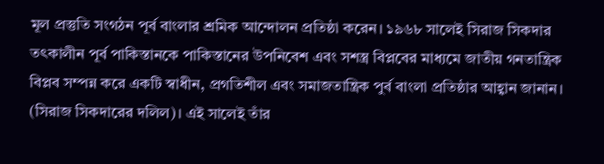মূল প্রস্তুতি সংগঠন পূর্ব বাংলার শ্রমিক আন্দোলন প্রতিষ্ঠা করেন। ১৯৬৮ সালেই সিরাজ সিকদার তৎকালীন পূর্ব পাকিস্তানকে পাকিস্তানের উপনিবেশ এবং সশস্ত্র বিপ্লবের মাধ্যমে জাতীয় গনতান্ত্রিক বিপ্লব সম্পন্ন করে একটি স্বাধীন, প্রগতিশীল এবং সমাজতান্ত্রিক পুর্ব বাংলা প্রতিষ্ঠার আহ্বান জানান। (সিরাজ সিকদারের দলিল)। এই সালেই তাঁর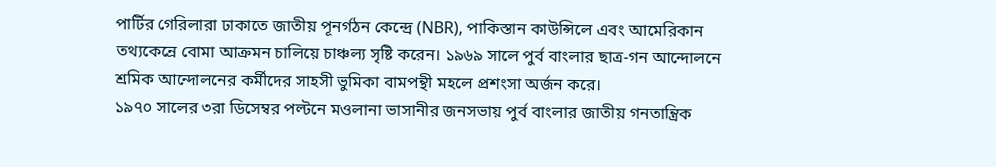পার্টির গেরিলারা ঢাকাতে জাতীয় পূনর্গঠন কেন্দ্রে (NBR), পাকিস্তান কাউন্সিলে এবং আমেরিকান তথ্যকেন্রে বোমা আক্রমন চালিয়ে চাঞ্চল্য সৃষ্টি করেন। ১৯৬৯ সালে পুর্ব বাংলার ছাত্র-গন আন্দোলনে শ্রমিক আন্দোলনের কর্মীদের সাহসী ভুমিকা বামপন্থী মহলে প্রশংসা অর্জন করে।
১৯৭০ সালের ৩রা ডিসেম্বর পল্টনে মওলানা ভাসানীর জনসভায় পুর্ব বাংলার জাতীয় গনতান্ত্রিক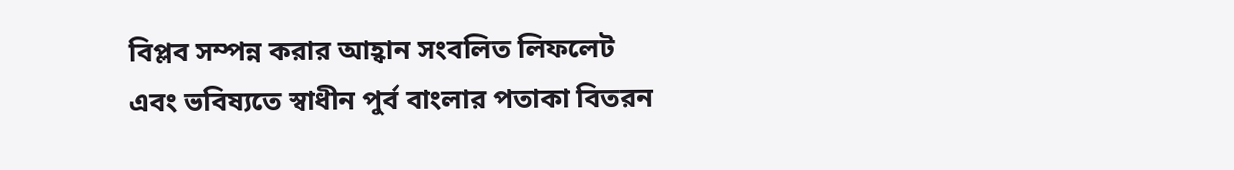বিপ্লব সম্পন্ন করার আহ্বান সংবলিত লিফলেট এবং ভবিষ্যতে স্বাধীন পুর্ব বাংলার পতাকা বিতরন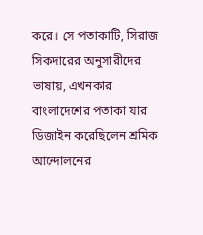করে। সে পতাকাটি, সিরাজ সিকদারের অনুসারীদের ভাষায়, এখনকার বাংলাদেশের পতাকা যার ডিজাইন করেছিলেন শ্রমিক আন্দোলনের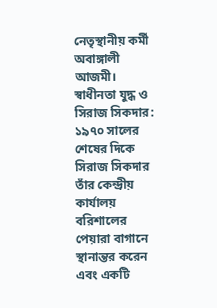নেতৃস্থানীয় কর্মী অবাঙ্গালী আজমী।
স্বাধীনতা যুদ্ধ ও সিরাজ সিকদার: ১৯৭০ সালের শেষের দিকে সিরাজ সিকদার তাঁর কেন্দ্রীয় কার্যালয় বরিশালের পেয়ারা বাগানে স্থানান্তর করেন এবং একটি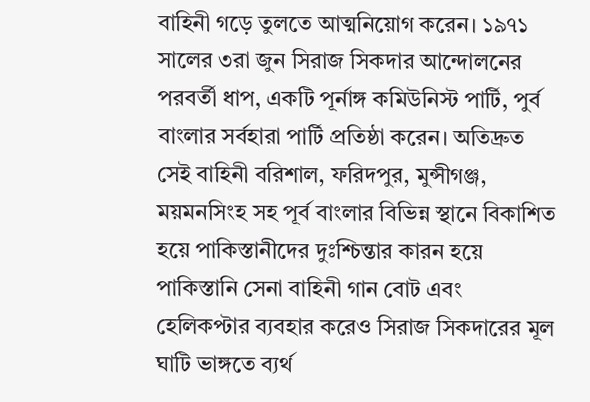বাহিনী গড়ে তুলতে আত্মনিয়োগ করেন। ১৯৭১ সালের ৩রা জুন সিরাজ সিকদার আন্দোলনের পরবর্তী ধাপ, একটি পূর্নাঙ্গ কমিউনিস্ট পার্টি, পুর্ব বাংলার সর্বহারা পার্টি প্রতিষ্ঠা করেন। অতিদ্রুত সেই বাহিনী বরিশাল, ফরিদপুর, মুন্সীগঞ্জ, ময়মনসিংহ সহ পূর্ব বাংলার বিভিন্ন স্থানে বিকাশিত হয়ে পাকিস্তানীদের দুঃশ্চিন্তার কারন হয়ে পাকিস্তানি সেনা বাহিনী গান বোট এবং হেলিকপ্টার ব্যবহার করেও সিরাজ সিকদারের মূল ঘাটি ভাঙ্গতে ব্যর্থ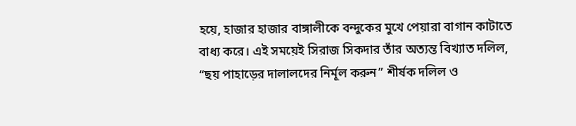হয়ে, হাজার হাজার বাঙ্গালীকে বন্দুকের মুখে পেয়ারা বাগান কাটাতে বাধ্য করে। এই সময়েই সিরাজ সিকদার তাঁর অত্যন্ত বিখ্যাত দলিল, “ছয় পাহাড়ের দালালদের নির্মূল করুন” শীর্ষক দলিল ও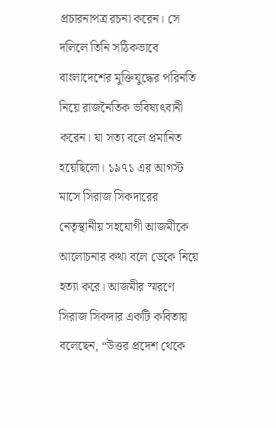প্রচারনাপত্র রচনা করেন। সে দলিলে তিনি সঠিকভাবে বাংলাদেশের মুক্তিযুদ্ধের পরিনতি নিয়ে রাজনৈতিক ভবিষ্যৎবানী করেন। যা সত্য বলে প্রমানিত হয়েছিলো। ১৯৭১ এর আগস্ট মাসে সিরাজ সিকদারের নেতৃস্থানীয় সহযোগী আজমীকে আলোচনার কথা বলে ডেকে নিয়ে হত্যা করে। আজমীর স্মরণে সিরাজ সিকদার একটি কবিতায় বলেছেন, “উত্তর প্রদেশ থেকে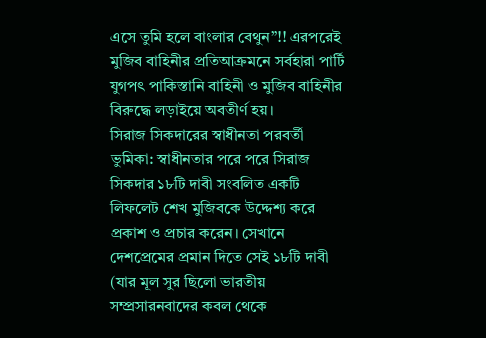এসে তুমি হলে বাংলার বেথুন”!! এরপরেই মুজিব বাহিনীর প্রতিআক্রমনে সর্বহারা পার্টি যুগপৎ পাকিস্তানি বাহিনী ও মুজিব বাহিনীর বিরুদ্ধে লড়াইয়ে অবতীর্ণ হয়।
সিরাজ সিকদারের স্বাধীনতা পরবর্তী ভুমিকা: স্বাধীনতার পরে পরে সিরাজ সিকদার ১৮টি দাবী সংবলিত একটি লিফলেট শেখ মুজিবকে উদ্দেশ্য করে প্রকাশ ও প্রচার করেন। সেখানে দেশপ্রেমের প্রমান দিতে সেই ১৮টি দাবী (যার মূল সুর ছিলো ভারতীয় সম্প্রসারনবাদের কবল থেকে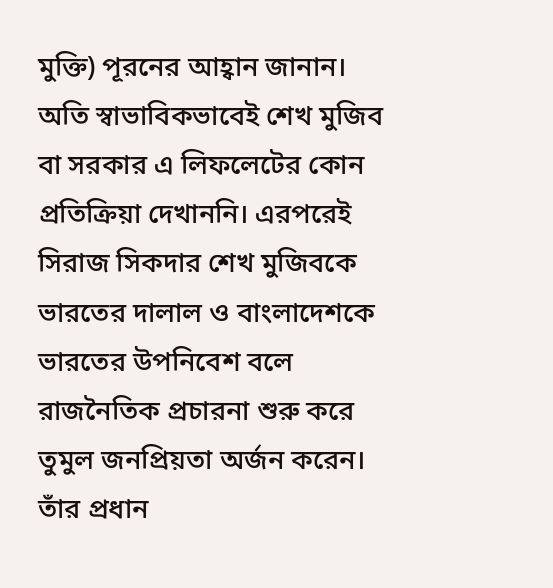মুক্তি) পূরনের আহ্বান জানান। অতি স্বাভাবিকভাবেই শেখ মুজিব বা সরকার এ লিফলেটের কোন প্রতিক্রিয়া দেখাননি। এরপরেই সিরাজ সিকদার শেখ মুজিবকে ভারতের দালাল ও বাংলাদেশকে ভারতের উপনিবেশ বলে রাজনৈতিক প্রচারনা শুরু করে তুমুল জনপ্রিয়তা অর্জন করেন। তাঁর প্রধান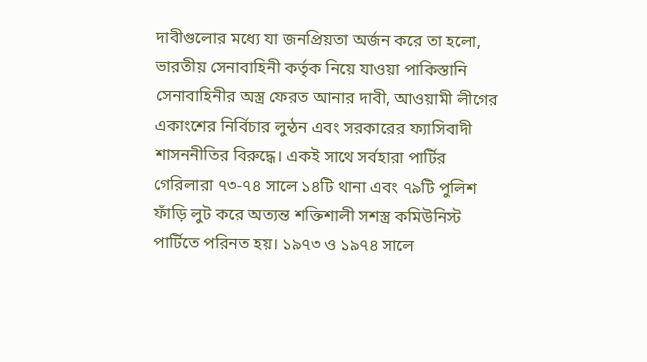দাবীগুলোর মধ্যে যা জনপ্রিয়তা অর্জন করে তা হলো, ভারতীয় সেনাবাহিনী কর্তৃক নিয়ে যাওয়া পাকিস্তানি সেনাবাহিনীর অস্ত্র ফেরত আনার দাবী, আওয়ামী লীগের একাংশের নির্বিচার লুন্ঠন এবং সরকারের ফ্যাসিবাদী শাসননীতির বিরুদ্ধে। একই সাথে সর্বহারা পার্টির গেরিলারা ৭৩-৭৪ সালে ১৪টি থানা এবং ৭৯টি পুলিশ ফাঁড়ি লুট করে অত্যন্ত শক্তিশালী সশস্ত্র কমিউনিস্ট পার্টিতে পরিনত হয়। ১৯৭৩ ও ১৯৭৪ সালে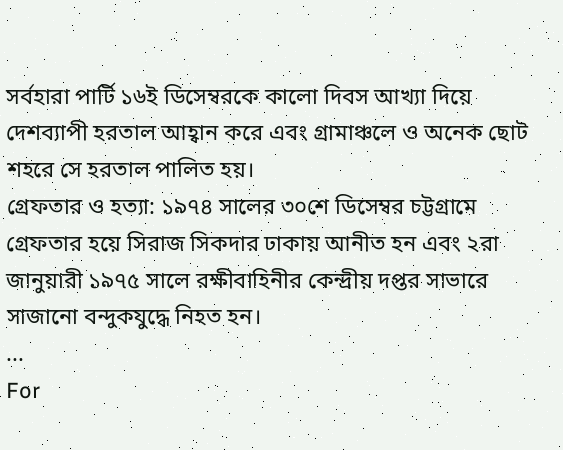সর্বহারা পার্টি ১৬ই ডিসেম্বরকে কালো দিবস আখ্যা দিয়ে দেশব্যাপী হরতাল আহ্বান করে এবং গ্রামাঞ্চলে ও অনেক ছোট শহরে সে হরতাল পালিত হয়।
গ্রেফতার ও হত্যা: ১৯৭৪ সালের ৩০শে ডিসেম্বর চট্টগ্রামে গ্রেফতার হয়ে সিরাজ সিকদার ঢাকায় আনীত হন এবং ২রা জানুয়ারী ১৯৭৫ সালে রক্ষীবাহিনীর কেন্দ্রীয় দপ্তর সাভারে সাজানো বন্দুকযুদ্ধে নিহত হন।
...
For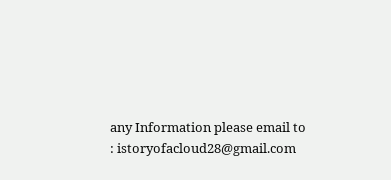any Information please email to : istoryofacloud28@gmail.com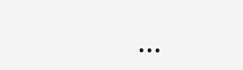...